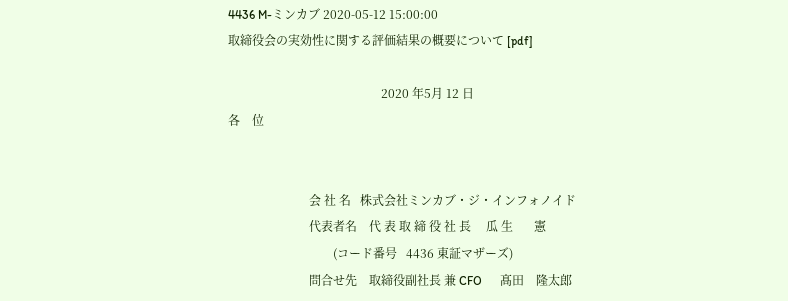4436 M-ミンカブ 2020-05-12 15:00:00
取締役会の実効性に関する評価結果の概要について [pdf]

                                                   2020 年5月 12 日
各    位


                           会 社 名   株式会社ミンカブ・ジ・インフォノイド
                           代表者名    代 表 取 締 役 社 長     瓜 生       憲
                                   (コード番号   4436 東証マザーズ)
                           問合せ先    取締役副社長 兼 CFO      髙田    隆太郎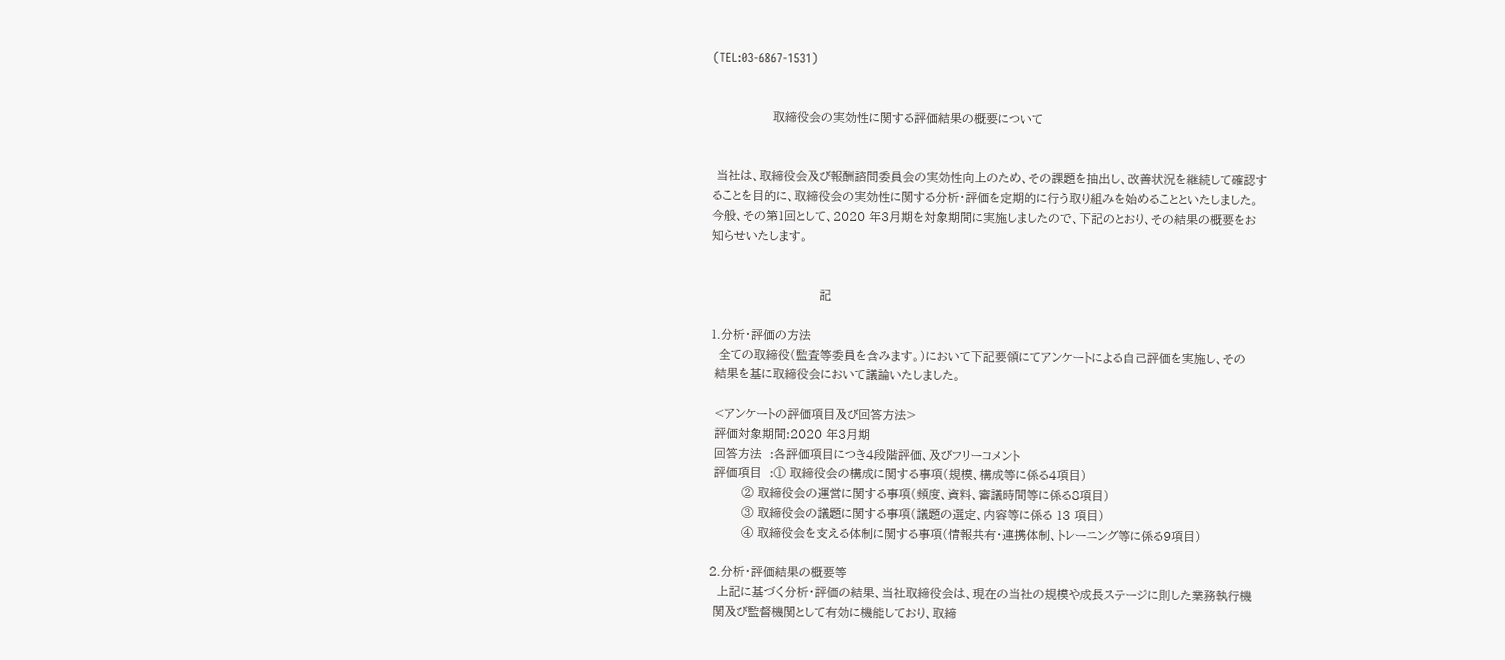(TEL:03-6867-1531)


               取締役会の実効性に関する評価結果の概要について


 当社は、取締役会及び報酬諮問委員会の実効性向上のため、その課題を抽出し、改善状況を継続して確認す
ることを目的に、取締役会の実効性に関する分析・評価を定期的に行う取り組みを始めることといたしました。
今般、その第1回として、2020 年3月期を対象期間に実施しましたので、下記のとおり、その結果の概要をお
知らせいたします。


                           記

1.分析・評価の方法
  全ての取締役(監査等委員を含みます。)において下記要領にてアンケートによる自己評価を実施し、その
 結果を基に取締役会において議論いたしました。

 <アンケートの評価項目及び回答方法>
 評価対象期間:2020 年3月期
 回答方法  :各評価項目につき4段階評価、及びフリーコメント
 評価項目  :① 取締役会の構成に関する事項(規模、構成等に係る4項目)
        ② 取締役会の運営に関する事項(頻度、資料、審議時間等に係る8項目)
        ③ 取締役会の議題に関する事項(議題の選定、内容等に係る 13 項目)
        ④ 取締役会を支える体制に関する事項(情報共有・連携体制、トレーニング等に係る9項目)

2.分析・評価結果の概要等
  上記に基づく分析・評価の結果、当社取締役会は、現在の当社の規模や成長ステージに則した業務執行機
 関及び監督機関として有効に機能しており、取締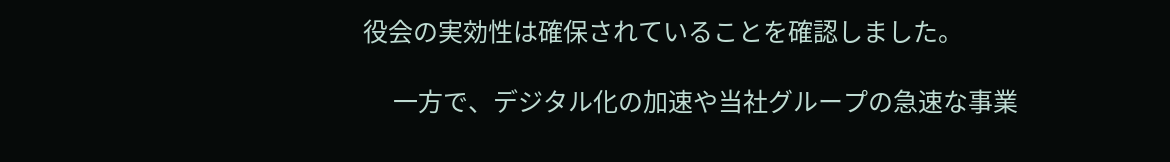役会の実効性は確保されていることを確認しました。

     一方で、デジタル化の加速や当社グループの急速な事業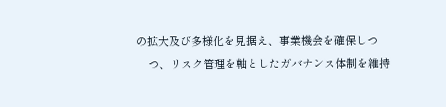の拡大及び多様化を見据え、事業機会を確保しつ
    つ、リスク管理を軸としたガバナンス体制を維持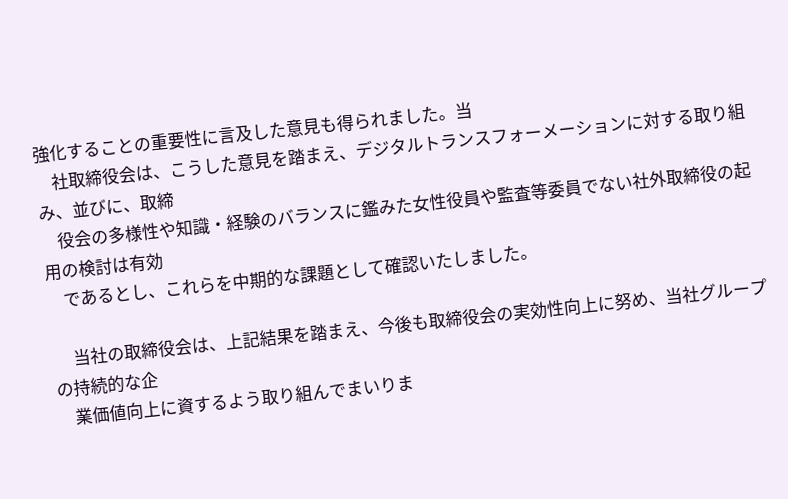強化することの重要性に言及した意見も得られました。当
    社取締役会は、こうした意見を踏まえ、デジタルトランスフォーメーションに対する取り組み、並びに、取締
    役会の多様性や知識・経験のバランスに鑑みた女性役員や監査等委員でない社外取締役の起用の検討は有効
    であるとし、これらを中期的な課題として確認いたしました。

     当社の取締役会は、上記結果を踏まえ、今後も取締役会の実効性向上に努め、当社グループの持続的な企
    業価値向上に資するよう取り組んでまいりま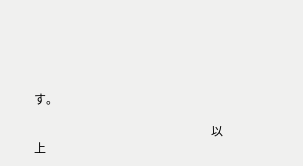す。

                                                           以   上